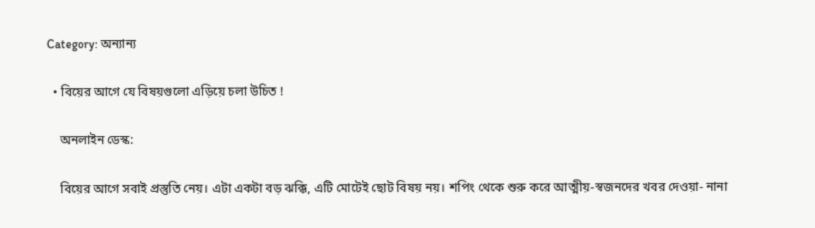Category: অন্যান্য

  • বিয়ের আগে যে বিষয়গুলো এড়িয়ে চলা উচিত !

    অনলাইন ডেস্ক:

    বিয়ের আগে সবাই প্রস্তুতি নেয়। এটা একটা বড় ঝক্কি, এটি মোটেই ছোট বিষয় নয়। শপিং থেকে শুরু করে আত্মীয়-স্বজনদের খবর দেওয়া- নানা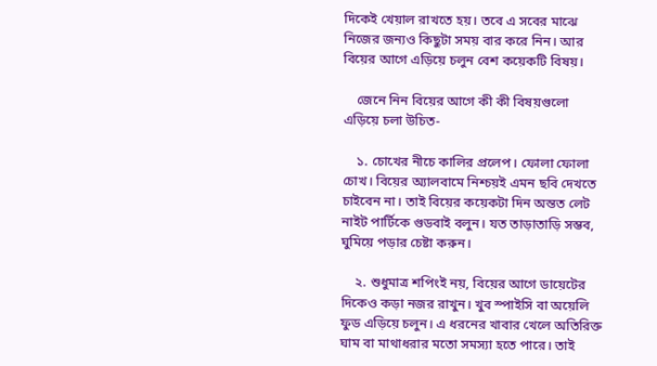দিকেই খেয়াল রাখতে হয়। তবে এ সবের মাঝে নিজের জন্যও কিছুটা সময় বার করে নিন। আর বিয়ের আগে এড়িয়ে চলুন বেশ কয়েকটি বিষয়।

    জেনে নিন বিয়ের আগে কী কী বিষয়গুলো এড়িয়ে চলা উচিত-

    ১. চোখের নীচে কালির প্রলেপ। ফোলা ফোলা চোখ। বিয়ের অ্যালবামে নিশ্চয়ই এমন ছবি দেখতে চাইবেন না। তাই বিয়ের কয়েকটা দিন অন্তত লেট নাইট পার্টিকে গুডবাই বলুন। যত তাড়াতাড়ি সম্ভব, ঘুমিয়ে পড়ার চেষ্টা করুন।

    ২. শুধুমাত্র শপিংই নয়, বিয়ের আগে ডায়েটের দিকেও কড়া নজর রাখুন। খুব স্পাইসি বা অয়েলি ফুড এড়িয়ে চলুন। এ ধরনের খাবার খেলে অতিরিক্ত ঘাম বা মাথাধরার মতো সমস্যা হতে পারে। তাই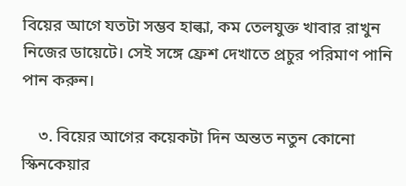বিয়ের আগে যতটা সম্ভব হাল্কা, কম তেলযুক্ত খাবার রাখুন নিজের ডায়েটে। সেই সঙ্গে ফ্রেশ দেখাতে প্রচুর পরিমাণ পানি পান করুন।

    ৩. বিয়ের আগের কয়েকটা দিন অন্তত নতুন কোনো স্কিনকেয়ার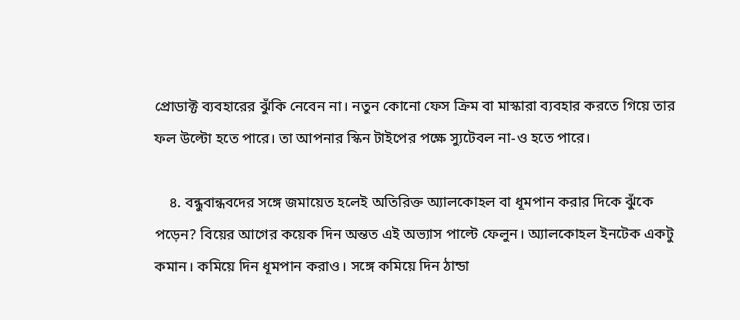প্রোডাক্ট ব্যবহারের ঝুঁকি নেবেন না। নতুন কোনো ফেস ক্রিম বা মাস্কারা ব্যবহার করতে গিয়ে তার ফল উল্টো হতে পারে। তা আপনার স্কিন টাইপের পক্ষে স্যুটেবল না-ও হতে পারে।

    ৪. বন্ধুবান্ধবদের সঙ্গে জমায়েত হলেই অতিরিক্ত অ্যালকোহল বা ধূমপান করার দিকে ঝুঁকে পড়েন? বিয়ের আগের কয়েক দিন অন্তত এই অভ্যাস পাল্টে ফেলুন। অ্যালকোহল ইনটেক একটু কমান। কমিয়ে দিন ধূমপান করাও। সঙ্গে কমিয়ে দিন ঠান্ডা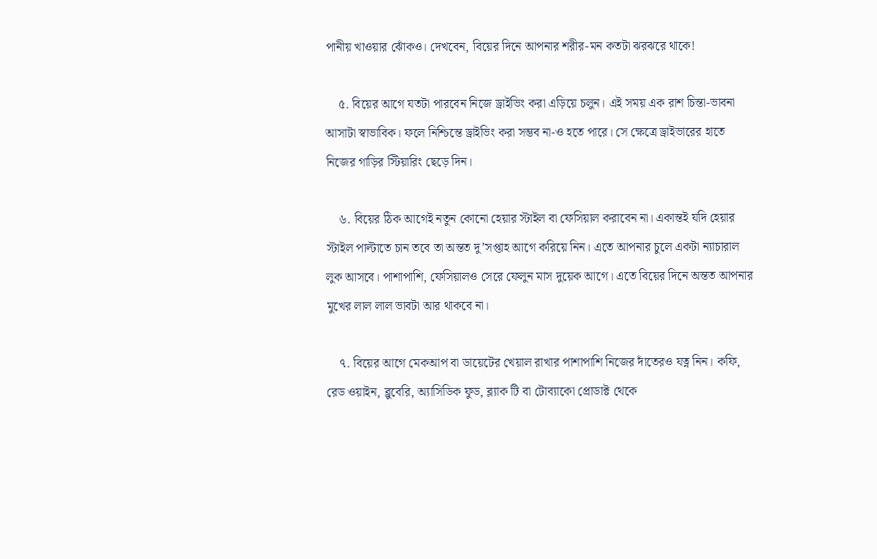পানীয় খাওয়ার ঝোঁকও। দেখবেন, বিয়ের দিনে আপনার শরীর-মন কতটা ঝরঝরে থাকে!

    ৫. বিয়ের আগে যতটা পারবেন নিজে ড্রাইভিং করা এড়িয়ে চলুন। এই সময় এক রাশ চিন্তা-ভাবনা আসাটা স্বাভাবিক। ফলে নিশ্চিন্তে ড্রাইভিং করা সম্ভব না-ও হতে পারে। সে ক্ষেত্রে ড্রাইভারের হাতে নিজের গাড়ির স্টিয়ারিং ছেড়ে দিন।

    ৬. বিয়ের ঠিক আগেই নতুন কোনো হেয়ার স্টাইল বা ফেসিয়াল করাবেন না। একান্তই যদি হেয়ার স্টাইল পাল্টাতে চান তবে তা অন্তত দু’সপ্তাহ আগে করিয়ে নিন। এতে আপনার চুলে একটা ন্যাচারাল লুক আসবে। পাশাপাশি, ফেসিয়ালও সেরে ফেলুন মাস দুয়েক আগে। এতে বিয়ের দিনে অন্তত আপনার মুখের লাল লাল ভাবটা আর থাকবে না।

    ৭. বিয়ের আগে মেকআপ বা ডায়েটের খেয়াল রাখার পাশাপাশি নিজের দাঁতেরও যত্ন নিন। কফি, রেড ওয়াইন, ব্লুবেরি, অ্যাসিডিক ফুড, ব্ল্যাক টি বা টোব্যাকো প্রোডাক্ট থেকে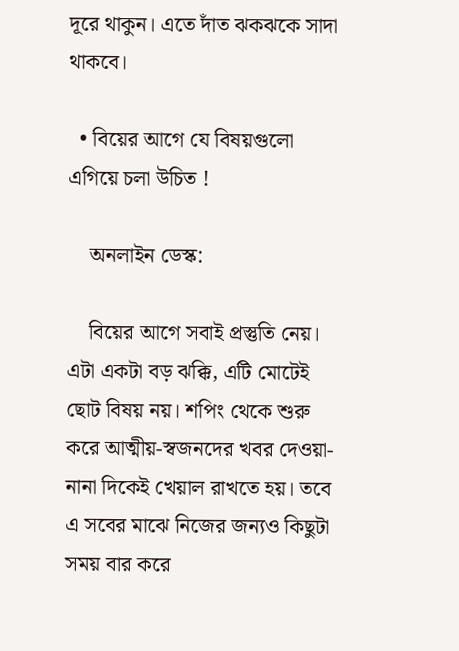দূরে থাকুন। এতে দাঁত ঝকঝকে সাদা থাকবে।

  • বিয়ের আগে যে বিষয়গুলো এগিয়ে চলা উচিত !

    অনলাইন ডেস্ক:

    বিয়ের আগে সবাই প্রস্তুতি নেয়। এটা একটা বড় ঝক্কি, এটি মোটেই ছোট বিষয় নয়। শপিং থেকে শুরু করে আত্মীয়-স্বজনদের খবর দেওয়া- নানা দিকেই খেয়াল রাখতে হয়। তবে এ সবের মাঝে নিজের জন্যও কিছুটা সময় বার করে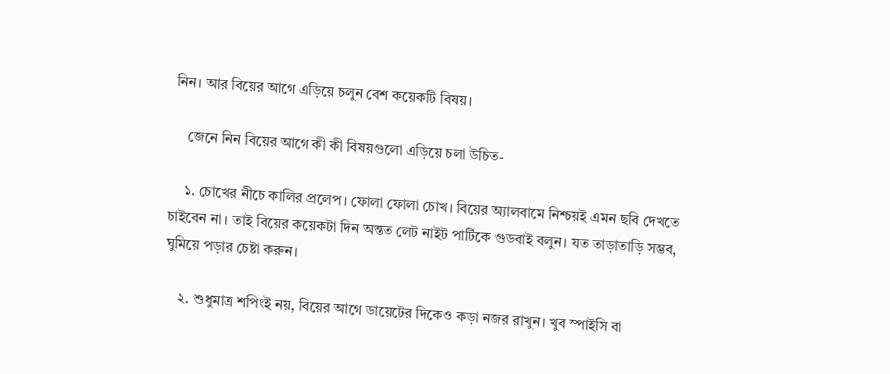নিন। আর বিয়ের আগে এড়িয়ে চলুন বেশ কয়েকটি বিষয়।

    জেনে নিন বিয়ের আগে কী কী বিষয়গুলো এড়িয়ে চলা উচিত-

    ১. চোখের নীচে কালির প্রলেপ। ফোলা ফোলা চোখ। বিয়ের অ্যালবামে নিশ্চয়ই এমন ছবি দেখতে চাইবেন না। তাই বিয়ের কয়েকটা দিন অন্তত লেট নাইট পার্টিকে গুডবাই বলুন। যত তাড়াতাড়ি সম্ভব, ঘুমিয়ে পড়ার চেষ্টা করুন।

    ২. শুধুমাত্র শপিংই নয়, বিয়ের আগে ডায়েটের দিকেও কড়া নজর রাখুন। খুব স্পাইসি বা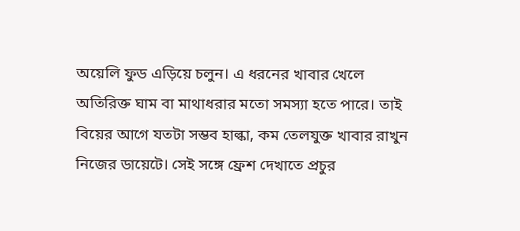অয়েলি ফুড এড়িয়ে চলুন। এ ধরনের খাবার খেলে অতিরিক্ত ঘাম বা মাথাধরার মতো সমস্যা হতে পারে। তাই বিয়ের আগে যতটা সম্ভব হাল্কা, কম তেলযুক্ত খাবার রাখুন নিজের ডায়েটে। সেই সঙ্গে ফ্রেশ দেখাতে প্রচুর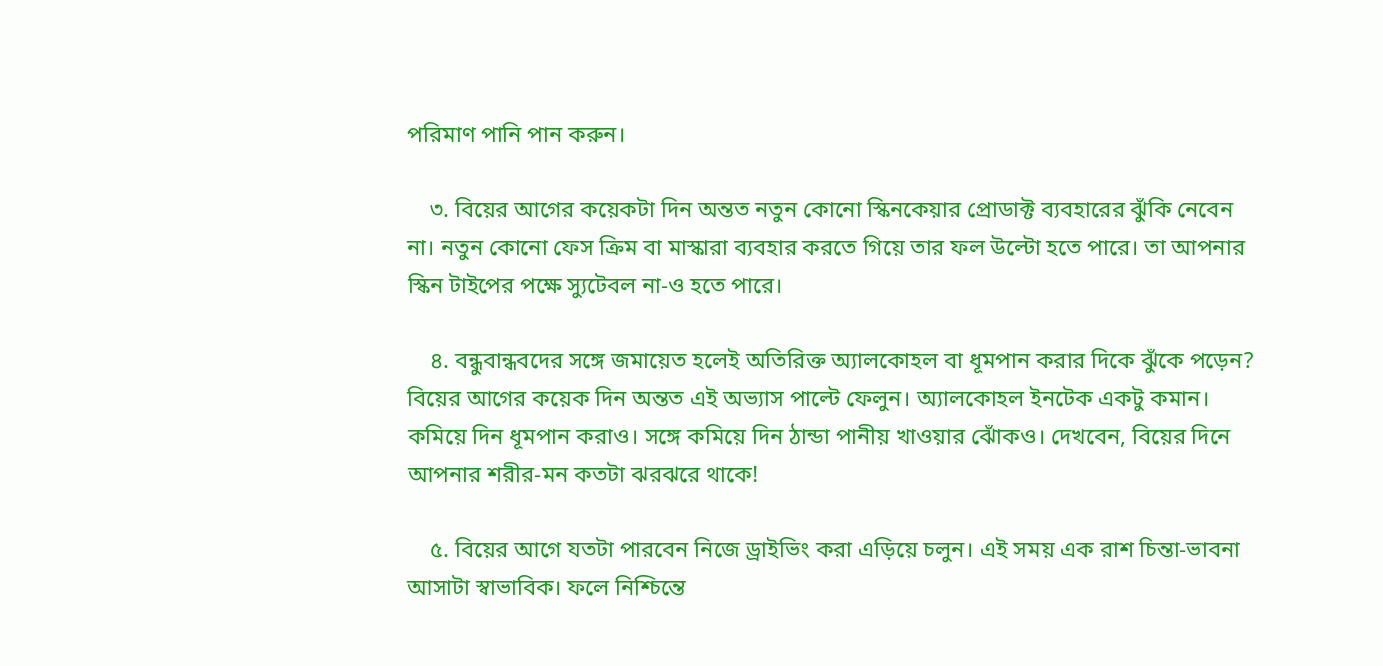পরিমাণ পানি পান করুন।

    ৩. বিয়ের আগের কয়েকটা দিন অন্তত নতুন কোনো স্কিনকেয়ার প্রোডাক্ট ব্যবহারের ঝুঁকি নেবেন না। নতুন কোনো ফেস ক্রিম বা মাস্কারা ব্যবহার করতে গিয়ে তার ফল উল্টো হতে পারে। তা আপনার স্কিন টাইপের পক্ষে স্যুটেবল না-ও হতে পারে।

    ৪. বন্ধুবান্ধবদের সঙ্গে জমায়েত হলেই অতিরিক্ত অ্যালকোহল বা ধূমপান করার দিকে ঝুঁকে পড়েন? বিয়ের আগের কয়েক দিন অন্তত এই অভ্যাস পাল্টে ফেলুন। অ্যালকোহল ইনটেক একটু কমান। কমিয়ে দিন ধূমপান করাও। সঙ্গে কমিয়ে দিন ঠান্ডা পানীয় খাওয়ার ঝোঁকও। দেখবেন, বিয়ের দিনে আপনার শরীর-মন কতটা ঝরঝরে থাকে!

    ৫. বিয়ের আগে যতটা পারবেন নিজে ড্রাইভিং করা এড়িয়ে চলুন। এই সময় এক রাশ চিন্তা-ভাবনা আসাটা স্বাভাবিক। ফলে নিশ্চিন্তে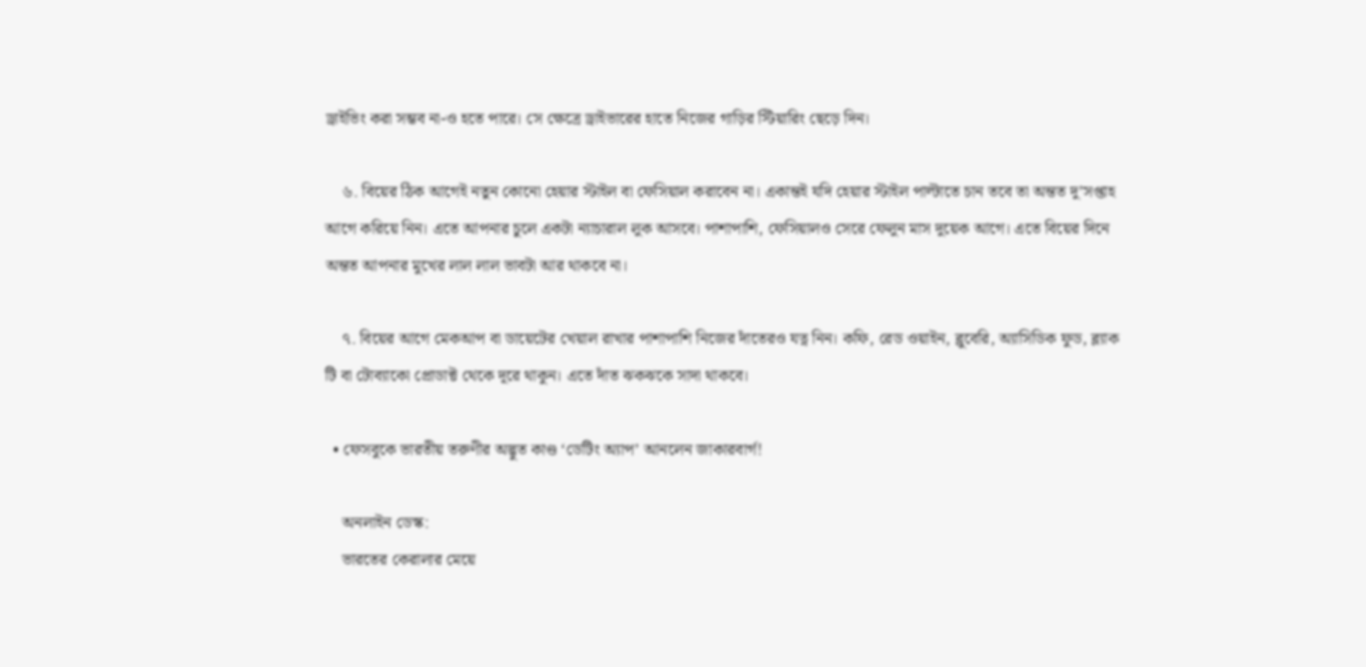ড্রাইভিং করা সম্ভব না-ও হতে পারে। সে ক্ষেত্রে ড্রাইভারের হাতে নিজের গাড়ির স্টিয়ারিং ছেড়ে দিন।

    ৬. বিয়ের ঠিক আগেই নতুন কোনো হেয়ার স্টাইল বা ফেসিয়াল করাবেন না। একান্তই যদি হেয়ার স্টাইল পাল্টাতে চান তবে তা অন্তত দু’সপ্তাহ আগে করিয়ে নিন। এতে আপনার চুলে একটা ন্যাচারাল লুক আসবে। পাশাপাশি, ফেসিয়ালও সেরে ফেলুন মাস দুয়েক আগে। এতে বিয়ের দিনে অন্তত আপনার মুখের লাল লাল ভাবটা আর থাকবে না।

    ৭. বিয়ের আগে মেকআপ বা ডায়েটের খেয়াল রাখার পাশাপাশি নিজের দাঁতেরও যত্ন নিন। কফি, রেড ওয়াইন, ব্লুবেরি, অ্যাসিডিক ফুড, ব্ল্যাক টি বা টোব্যাকো প্রোডাক্ট থেকে দূরে থাকুন। এতে দাঁত ঝকঝকে সাদা থাকবে।

  • ফেসবুকে ভারতীয় তরুণীর অদ্ভুত কাণ্ড ‘ডেটিং অ্যাপ’ আনলেন জাকারবার্গ!

    অনলাইন ডেস্ক:
    ভারতের কেরালার মেয়ে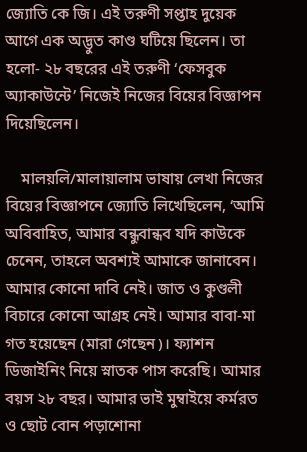জ্যোতি কে জি। এই তরুণী সপ্তাহ দুয়েক আগে এক অদ্ভুত কাণ্ড ঘটিয়ে ছিলেন। তা হলো- ২৮ বছরের এই তরুণী ‘ফেসবুক অ্যাকাউন্টে’ নিজেই নিজের বিয়ের বিজ্ঞাপন দিয়েছিলেন।

    মালয়লি/মালায়ালাম ভাষায় লেখা নিজের বিয়ের বিজ্ঞাপনে জ্যোতি লিখেছিলেন, ‘আমি অবিবাহিত, আমার বন্ধুবান্ধব যদি কাউকে চেনেন, তাহলে অবশ্যই আমাকে জানাবেন। আমার কোনো দাবি নেই। জাত ও কুণ্ডলী বিচারে কোনো আগ্রহ নেই। আমার বাবা-মা গত হয়েছেন (মারা গেছেন)। ফ্যাশন ডিজাইনিং নিয়ে স্নাতক পাস করেছি। আমার বয়স ২৮ বছর। আমার ভাই মুম্বাইয়ে কর্মরত ও ছোট বোন পড়াশোনা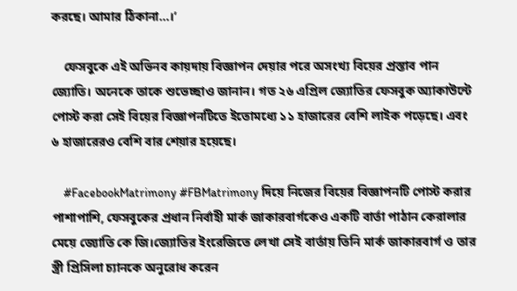করছে। আমার ঠিকানা…।’

    ফেসবুকে এই অভিনব কায়দায় বিজ্ঞাপন দেয়ার পরে অসংখ্য বিয়ের প্রস্তাব পান জ্যোতি। অনেকে তাকে শুভেচ্ছাও জানান। গত ২৬ এপ্রিল জ্যোতির ফেসবুক অ্যাকাউন্টে পোস্ট করা সেই বিয়ের বিজ্ঞাপনটিতে ইতোমধ্যে ১১ হাজারের বেশি লাইক পড়েছে। এবং ৬ হাজারেরও বেশি বার শেয়ার হয়েছে।

    #FacebookMatrimony #FBMatrimony দিয়ে নিজের বিয়ের বিজ্ঞাপনটি পোস্ট করার পাশাপাশি, ফেসবুকের প্রধান নির্বাহী মার্ক জাকারবার্গকেও একটি বার্তা পাঠান কেরালার মেয়ে জ্যোতি কে জি।জ্যোতির ইংরেজিতে লেখা সেই বার্তায় তিনি মার্ক জাকারবার্গ ও তার স্ত্রী প্রিসিলা চ্যানকে অনুরোধ করেন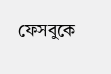ফেসবুকে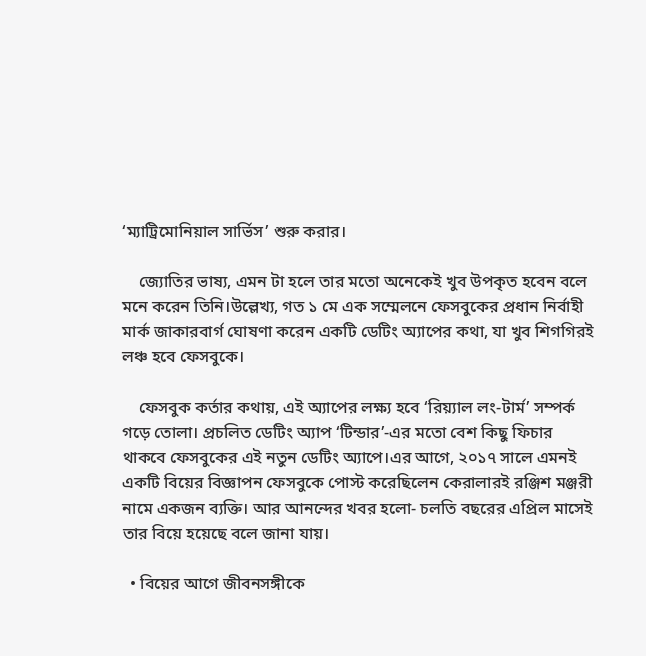‘ম্যাট্রিমোনিয়াল সার্ভিস’ শুরু করার।

    জ্যোতির ভাষ্য, এমন টা হলে তার মতো অনেকেই খুব উপকৃত হবেন বলে মনে করেন তিনি।উল্লেখ্য, গত ১ মে এক সম্মেলনে ফেসবুকের প্রধান নির্বাহী মার্ক জাকারবার্গ ঘোষণা করেন একটি ডেটিং অ্যাপের কথা, যা খুব শিগগিরই লঞ্চ হবে ফেসবুকে।

    ফেসবুক কর্তার কথায়, এই অ্যাপের লক্ষ্য হবে ‘রিয়্যাল লং-টার্ম’ সম্পর্ক গড়ে তোলা। প্রচলিত ডেটিং অ্যাপ ‘টিন্ডার’-এর মতো বেশ কিছু ফিচার থাকবে ফেসবুকের এই নতুন ডেটিং অ্যাপে।এর আগে, ২০১৭ সালে এমনই একটি বিয়ের বিজ্ঞাপন ফেসবুকে পোস্ট করেছিলেন কেরালারই রঞ্জিশ মঞ্জরী নামে একজন ব্যক্তি। আর আনন্দের খবর হলো- চলতি বছরের এপ্রিল মাসেই তার বিয়ে হয়েছে বলে জানা যায়।

  • বিয়ের আগে জীবনসঙ্গীকে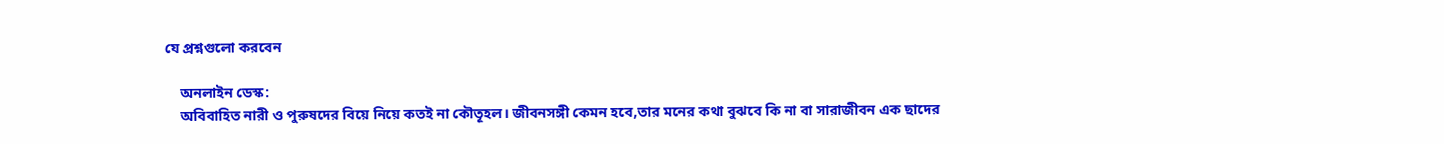যে প্রশ্নগুলো করবেন

    অনলাইন ডেস্ক:
    অবিবাহিত নারী ও পুরুষদের বিয়ে নিয়ে কতই না কৌতূহল। জীবনসঙ্গী কেমন হবে,তার মনের কথা বুঝবে কি না বা সারাজীবন এক ছাদের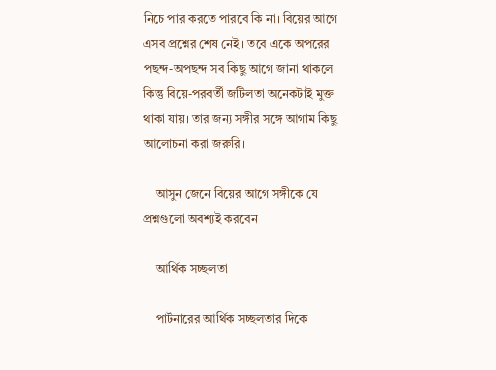নিচে পার করতে পারবে কি না। বিয়ের আগে এসব প্রশ্নের শেষ নেই। তবে একে অপরের পছন্দ-অপছন্দ সব কিছু আগে জানা থাকলে কিন্তু বিয়ে-পরবর্তী জটিলতা অনেকটাই মুক্ত থাকা যায়। তার জন্য সঙ্গীর সঙ্গে আগাম কিছু আলোচনা করা জরুরি।

    আসুন জেনে বিয়ের আগে সঙ্গীকে যে প্রশ্নগুলো অবশ্যই করবেন

    আর্থিক সচ্ছলতা

    পার্টনারের আর্থিক সচ্ছলতার দিকে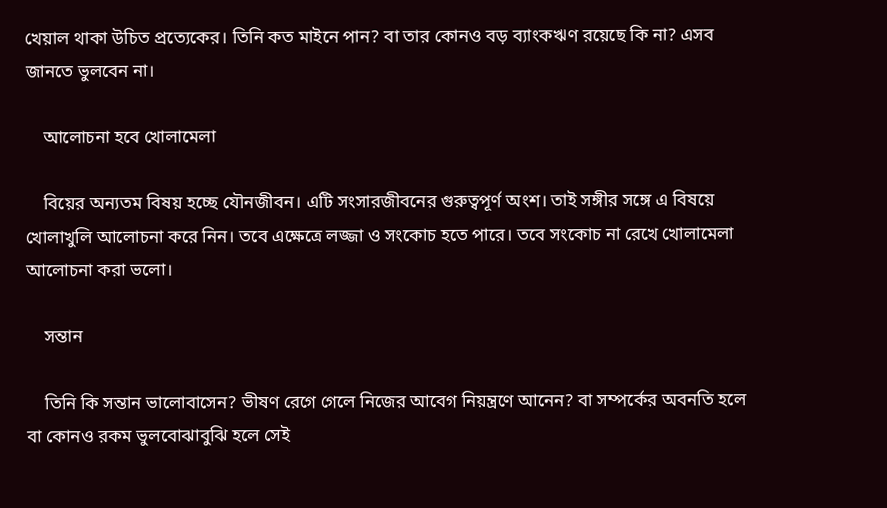খেয়াল থাকা উচিত প্রত্যেকের। তিনি কত মাইনে পান? বা তার কোনও বড় ব্যাংকঋণ রয়েছে কি না? এসব জানতে ভুলবেন না।

    আলোচনা হবে খোলামেলা

    বিয়ের অন্যতম বিষয় হচ্ছে যৌনজীবন। এটি সংসারজীবনের গুরুত্বপূর্ণ অংশ। তাই সঙ্গীর সঙ্গে এ বিষয়ে খোলাখুলি আলোচনা করে নিন। তবে এক্ষেত্রে লজ্জা ও সংকোচ হতে পারে। তবে সংকোচ না রেখে খোলামেলা আলোচনা করা ভলো।

    সন্তান

    তিনি কি সন্তান ভালোবাসেন? ভীষণ রেগে গেলে নিজের আবেগ নিয়ন্ত্রণে আনেন? বা সম্পর্কের অবনতি হলে বা কোনও রকম ভুলবোঝাবুঝি হলে সেই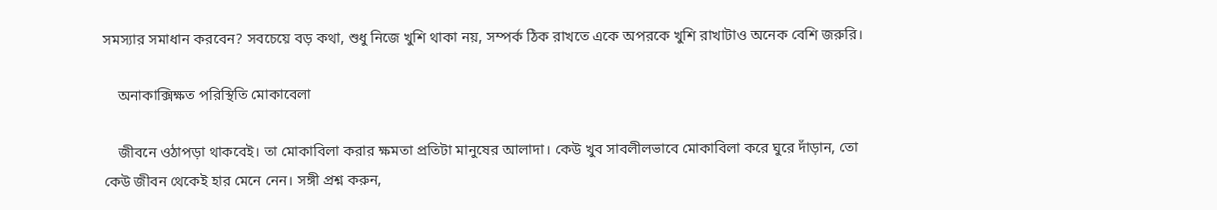সমস্যার সমাধান করবেন? সবচেয়ে বড় কথা, শুধু নিজে খুশি থাকা নয়, সম্পর্ক ঠিক রাখতে একে অপরকে খুশি রাখাটাও অনেক বেশি জরুরি।

    অনাকাক্সিক্ষত পরিস্থিতি মোকাবেলা

    জীবনে ওঠাপড়া থাকবেই। তা মোকাবিলা করার ক্ষমতা প্রতিটা মানুষের আলাদা। কেউ খুব সাবলীলভাবে মোকাবিলা করে ঘুরে দাঁড়ান, তো কেউ জীবন থেকেই হার মেনে নেন। সঙ্গী প্রশ্ন করুন,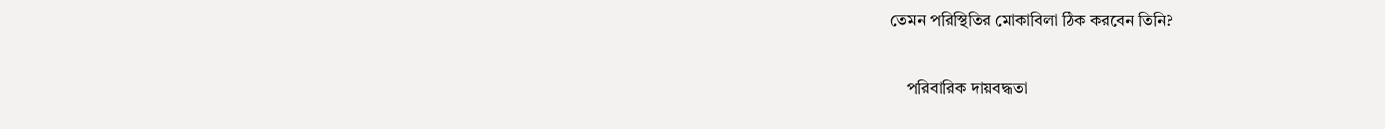তেমন পরিস্থিতির মোকাবিলা ঠিক করবেন তিনি?

    পরিবারিক দায়বদ্ধতা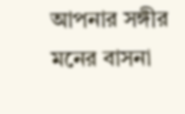আপনার সঙ্গীর মনের বাসনা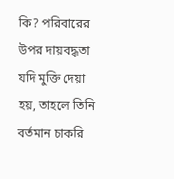কি? পরিবারের উপর দায়বদ্ধতা যদি মুক্তি দেয়া হয়, তাহলে তিনি বর্তমান চাকরি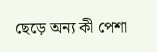ছেড়ে অন্য কী পেশা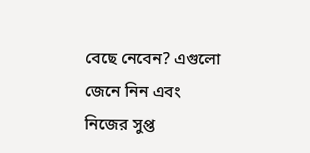বেছে নেবেন? এগুলো জেনে নিন এবং নিজের সুপ্ত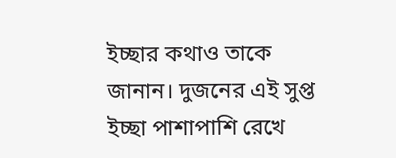ইচ্ছার কথাও তাকে জানান। দুজনের এই সুপ্ত ইচ্ছা পাশাপাশি রেখে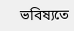ভবিষ্যতে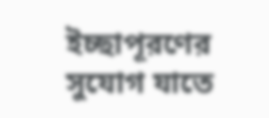ইচ্ছাপূরণের সুযোগ যাতে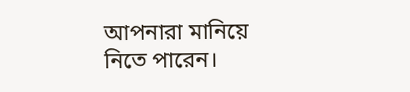আপনারা মানিয়ে নিতে পারেন।